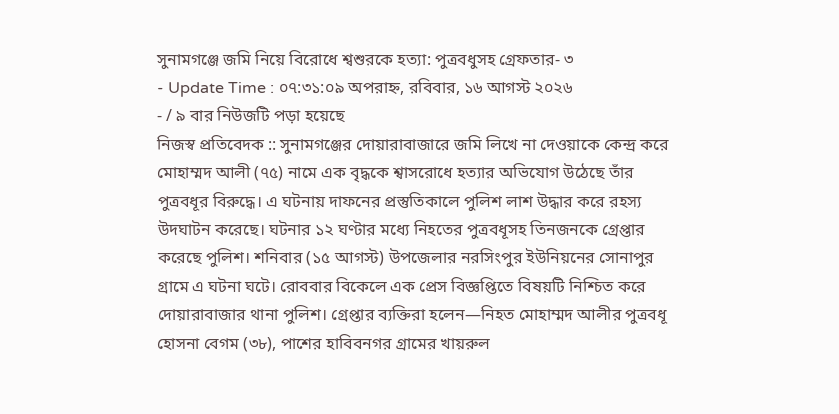সুনামগঞ্জে জমি নিয়ে বিরোধে শ্বশুরকে হত্যা: পুত্রবধুসহ গ্রেফতার- ৩
- Update Time : ০৭:৩১:০৯ অপরাহ্ন, রবিবার, ১৬ আগস্ট ২০২৬
- / ৯ বার নিউজটি পড়া হয়েছে
নিজস্ব প্রতিবেদক :: সুনামগঞ্জের দোয়ারাবাজারে জমি লিখে না দেওয়াকে কেন্দ্র করে মোহাম্মদ আলী (৭৫) নামে এক বৃদ্ধকে শ্বাসরোধে হত্যার অভিযোগ উঠেছে তাঁর পুত্রবধূর বিরুদ্ধে। এ ঘটনায় দাফনের প্রস্তুতিকালে পুলিশ লাশ উদ্ধার করে রহস্য উদঘাটন করেছে। ঘটনার ১২ ঘণ্টার মধ্যে নিহতের পুত্রবধূসহ তিনজনকে গ্রেপ্তার করেছে পুলিশ। শনিবার (১৫ আগস্ট) উপজেলার নরসিংপুর ইউনিয়নের সোনাপুর গ্রামে এ ঘটনা ঘটে। রোববার বিকেলে এক প্রেস বিজ্ঞপ্তিতে বিষয়টি নিশ্চিত করে দোয়ারাবাজার থানা পুলিশ। গ্রেপ্তার ব্যক্তিরা হলেন—নিহত মোহাম্মদ আলীর পুত্রবধূ হোসনা বেগম (৩৮), পাশের হাবিবনগর গ্রামের খায়রুল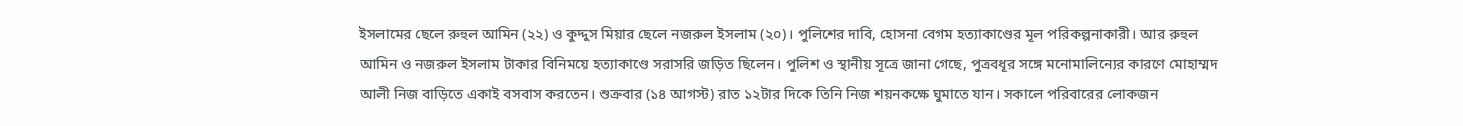ইসলামের ছেলে রুহুল আমিন (২২) ও কুদ্দুস মিয়ার ছেলে নজরুল ইসলাম (২০)। পুলিশের দাবি, হোসনা বেগম হত্যাকাণ্ডের মূল পরিকল্পনাকারী। আর রুহুল আমিন ও নজরুল ইসলাম টাকার বিনিময়ে হত্যাকাণ্ডে সরাসরি জড়িত ছিলেন। পুলিশ ও স্থানীয় সূত্রে জানা গেছে, পুত্রবধূর সঙ্গে মনোমালিন্যের কারণে মোহাম্মদ আলী নিজ বাড়িতে একাই বসবাস করতেন। শুক্রবার (১৪ আগস্ট) রাত ১২টার দিকে তিনি নিজ শয়নকক্ষে ঘুমাতে যান। সকালে পরিবারের লোকজন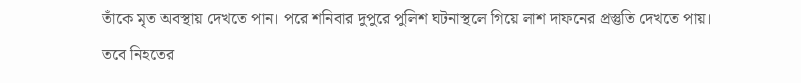তাঁকে মৃত অবস্থায় দেখতে পান। পরে শনিবার দুপুরে পুলিশ ঘটনাস্থলে গিয়ে লাশ দাফনের প্রস্তুতি দেখতে পায়। তবে নিহতের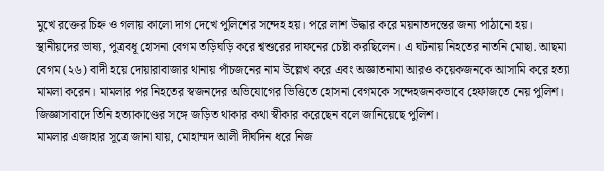মুখে রক্তের চিহ্ন ও গলায় কালো দাগ দেখে পুলিশের সন্দেহ হয়। পরে লাশ উদ্ধার করে ময়নাতদন্তের জন্য পাঠানো হয়। স্থানীয়দের ভাষ্য, পুত্রবধূ হোসনা বেগম তড়িঘড়ি করে শ্বশুরের দাফনের চেষ্টা করছিলেন। এ ঘটনায় নিহতের নাতনি মোছা. আছমা বেগম (২৬) বাদী হয়ে দোয়ারাবাজার থানায় পাঁচজনের নাম উল্লেখ করে এবং অজ্ঞাতনামা আরও কয়েকজনকে আসামি করে হত্যা মামলা করেন। মামলার পর নিহতের স্বজনদের অভিযোগের ভিত্তিতে হোসনা বেগমকে সন্দেহজনকভাবে হেফাজতে নেয় পুলিশ। জিজ্ঞাসাবাদে তিনি হত্যাকাণ্ডের সঙ্গে জড়িত থাকার কথা স্বীকার করেছেন বলে জানিয়েছে পুলিশ।
মামলার এজাহার সূত্রে জানা যায়, মোহাম্মদ আলী দীর্ঘদিন ধরে নিজ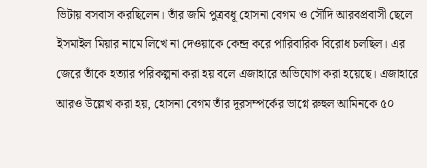ভিটায় বসবাস করছিলেন। তাঁর জমি পুত্রবধূ হোসনা বেগম ও সৌদি আরবপ্রবাসী ছেলে ইসমাইল মিয়ার নামে লিখে না দেওয়াকে কেন্দ্র করে পারিবারিক বিরোধ চলছিল। এর জেরে তাঁকে হত্যার পরিকল্পনা করা হয় বলে এজাহারে অভিযোগ করা হয়েছে। এজাহারে আরও উল্লেখ করা হয়, হোসনা বেগম তাঁর দূরসম্পর্কের ভাগ্নে রুহুল আমিনকে ৫০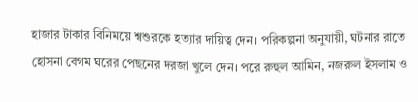হাজার টাকার বিনিময়ে শ্বশুরকে হত্যার দায়িত্ব দেন। পরিকল্পনা অনুযায়ী, ঘটনার রাতে হোসনা বেগম ঘরের পেছনের দরজা খুলে দেন। পরে রুহুল আমিন, নজরুল ইসলাম ও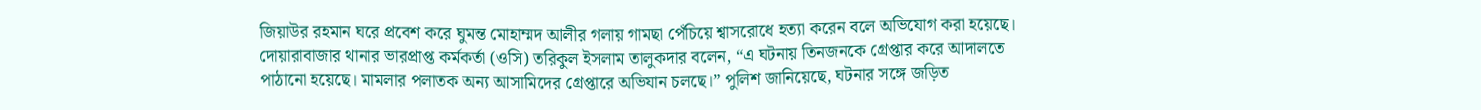জিয়াউর রহমান ঘরে প্রবেশ করে ঘুমন্ত মোহাম্মদ আলীর গলায় গামছা পেঁচিয়ে শ্বাসরোধে হত্যা করেন বলে অভিযোগ করা হয়েছে। দোয়ারাবাজার থানার ভারপ্রাপ্ত কর্মকর্তা (ওসি) তরিকুল ইসলাম তালুকদার বলেন, “এ ঘটনায় তিনজনকে গ্রেপ্তার করে আদালতে পাঠানো হয়েছে। মামলার পলাতক অন্য আসামিদের গ্রেপ্তারে অভিযান চলছে।” পুলিশ জানিয়েছে, ঘটনার সঙ্গে জড়িত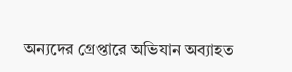অন্যদের গ্রেপ্তারে অভিযান অব্যাহত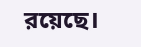রয়েছে।